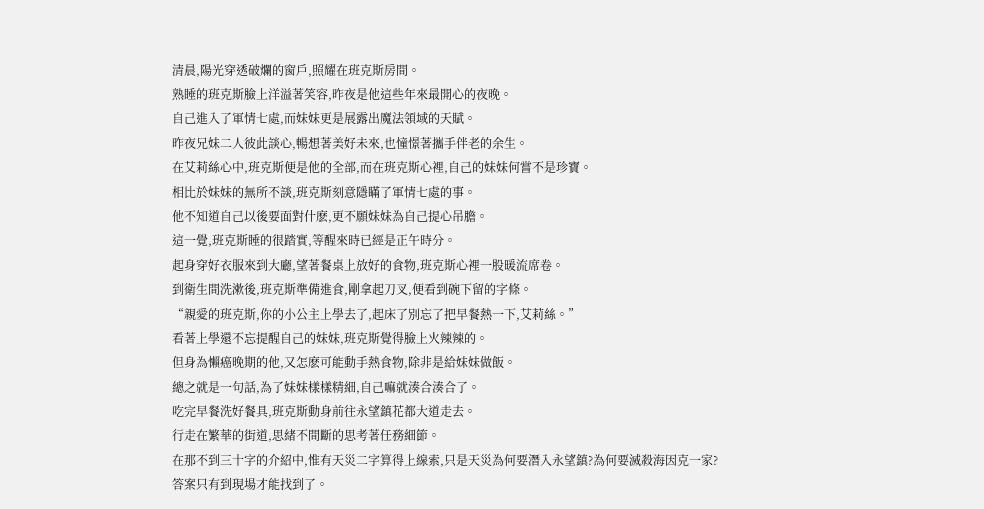清晨,陽光穿透破爛的窗戶,照耀在班克斯房間。
熟睡的班克斯臉上洋溢著笑容,昨夜是他這些年來最開心的夜晚。
自己進入了軍情七處,而妹妹更是展露出魔法領域的天賦。
昨夜兄妹二人彼此談心,暢想著美好未來,也憧憬著攜手伴老的余生。
在艾莉絲心中,班克斯便是他的全部,而在班克斯心裡,自己的妹妹何嘗不是珍寶。
相比於妹妹的無所不談,班克斯刻意隱瞞了軍情七處的事。
他不知道自己以後要面對什麽,更不願妹妹為自己提心吊膽。
這一覺,班克斯睡的很踏實,等醒來時已經是正午時分。
起身穿好衣服來到大廳,望著餐桌上放好的食物,班克斯心裡一股暖流席卷。
到衛生間洗漱後,班克斯準備進食,剛拿起刀叉,便看到碗下留的字條。
“親愛的班克斯,你的小公主上學去了,起床了別忘了把早餐熱一下,艾莉絲。”
看著上學還不忘提醒自己的妹妹,班克斯覺得臉上火辣辣的。
但身為懶癌晚期的他,又怎麽可能動手熱食物,除非是給妹妹做飯。
總之就是一句話,為了妹妹樣樣精細,自己嘛就湊合湊合了。
吃完早餐洗好餐具,班克斯動身前往永望鎮花都大道走去。
行走在繁華的街道,思緒不間斷的思考著任務細節。
在那不到三十字的介紹中,惟有天災二字算得上線索,只是天災為何要潛入永望鎮?為何要滅殺海因克一家?
答案只有到現場才能找到了。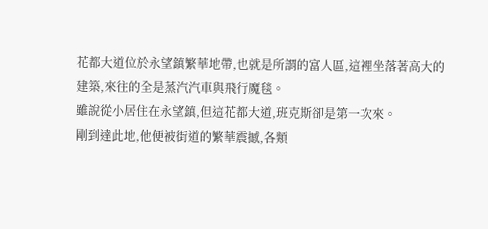花都大道位於永望鎮繁華地帶,也就是所謂的富人區,這裡坐落著高大的建築,來往的全是蒸汽汽車與飛行魔毯。
雖說從小居住在永望鎮,但這花都大道,班克斯卻是第一次來。
剛到達此地,他便被街道的繁華震撼,各類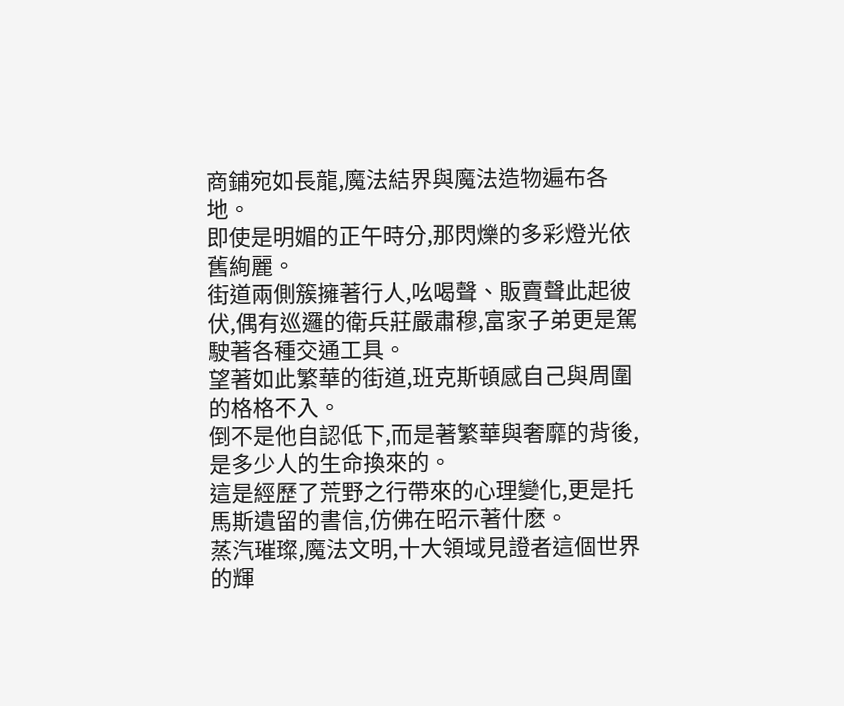商鋪宛如長龍,魔法結界與魔法造物遍布各地。
即使是明媚的正午時分,那閃爍的多彩燈光依舊絢麗。
街道兩側簇擁著行人,吆喝聲、販賣聲此起彼伏,偶有巡邏的衛兵莊嚴肅穆,富家子弟更是駕駛著各種交通工具。
望著如此繁華的街道,班克斯頓感自己與周圍的格格不入。
倒不是他自認低下,而是著繁華與奢靡的背後,是多少人的生命換來的。
這是經歷了荒野之行帶來的心理變化,更是托馬斯遺留的書信,仿佛在昭示著什麽。
蒸汽璀璨,魔法文明,十大領域見證者這個世界的輝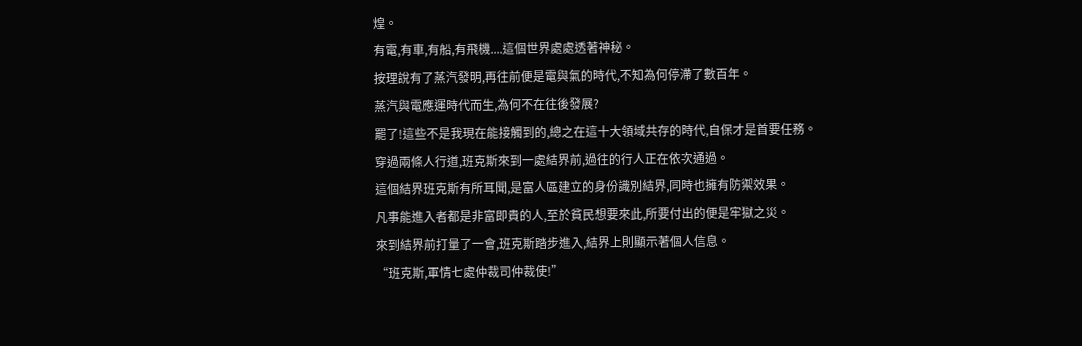煌。
有電,有車,有船,有飛機....這個世界處處透著神秘。
按理說有了蒸汽發明,再往前便是電與氣的時代,不知為何停滯了數百年。
蒸汽與電應運時代而生,為何不在往後發展?
罷了!這些不是我現在能接觸到的,總之在這十大領域共存的時代,自保才是首要任務。
穿過兩條人行道,班克斯來到一處結界前,過往的行人正在依次通過。
這個結界班克斯有所耳聞,是富人區建立的身份識別結界,同時也擁有防禦效果。
凡事能進入者都是非富即貴的人,至於貧民想要來此,所要付出的便是牢獄之災。
來到結界前打量了一會,班克斯踏步進入,結界上則顯示著個人信息。
“班克斯,軍情七處仲裁司仲裁使!”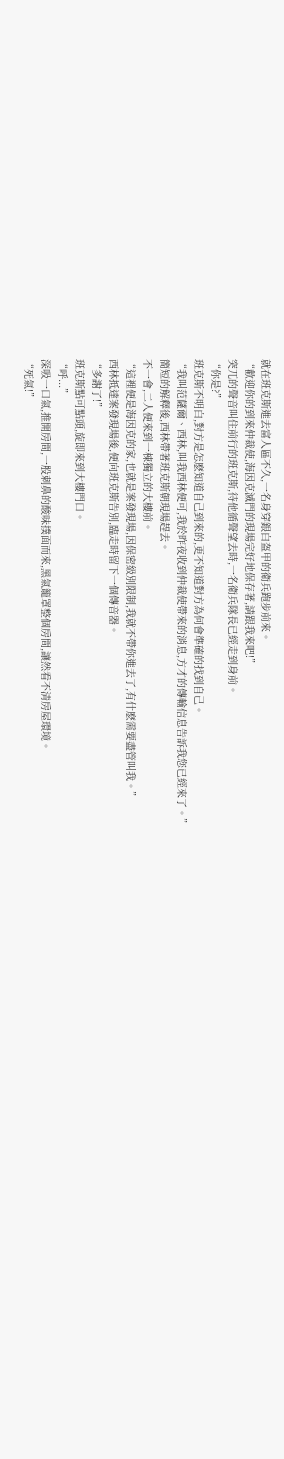就在班克斯進去富人區不久,一名身穿銀白盔甲的衛兵跑步前來。
“歡迎你的到來仲裁使,海因克滅門的現場完好地保存著,請跟我來吧!”
突兀的聲音叫住前行的班克斯,待他循聲望去時,一名衛兵隊長已經走到身前。
“你是?”
班克斯不明白,對方是怎麽知道自己到來的,更不知道對方為何會準確的找到自己。
“我叫范薩爾、西林,叫我西林便可,我於昨夜收到仲裁使帶來的消息,方才的傳輸信息告訴我您已經來了。”
簡短的解釋後,西林帶著班克斯朝現場趕去。
不一會,二人便來到一棟獨立的大樓前。
“這裡便是海因克的家,也就是案發現場,因保密級別限制,我就不帶你進去了,有什麽需要盡管叫我。”
西林抵達案發現場後,便向班克斯告別,臨走時留下一個傳音器。
“多謝了!”
班克斯點可點頭,旋即來到大樓門口。
“呼...”
深吸一口氣,推開房間,一股刺鼻的酸味撲面而來,黑氣籠罩整個房間,讓然看不清房屋環境。
“死氣!”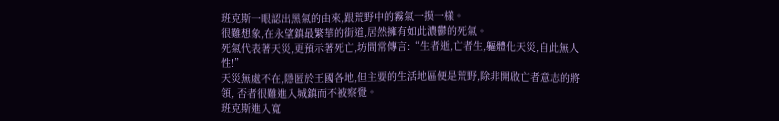班克斯一眼認出黑氣的由來,跟荒野中的霧氣一摸一樣。
很難想象,在永望鎮最繁華的街道,居然擁有如此濃鬱的死氣。
死氣代表著天災,更預示著死亡,坊間常傳言:“生者逝,亡者生,軀體化天災,自此無人性!”
天災無處不在,隱匿於王國各地,但主要的生活地區便是荒野,除非開啟亡者意志的將領, 否者很難進入城鎮而不被察覺。
班克斯進入寬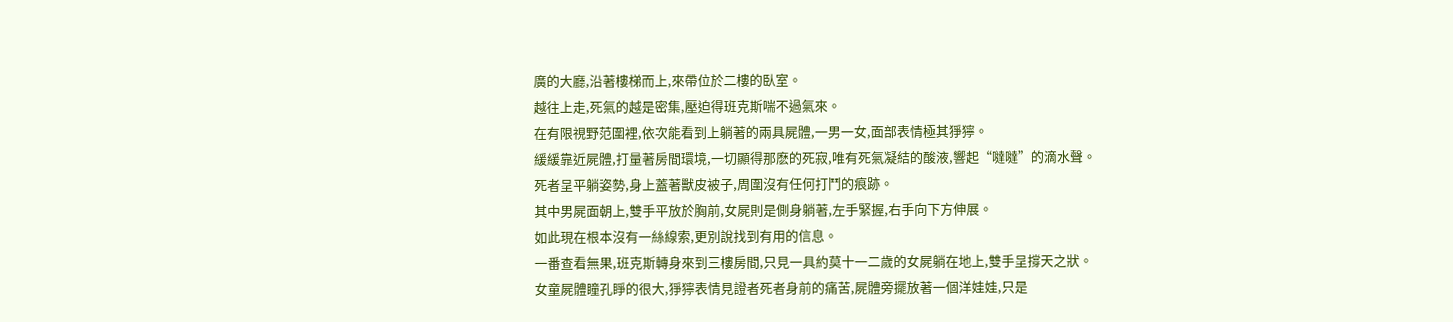廣的大廳,沿著樓梯而上,來帶位於二樓的臥室。
越往上走,死氣的越是密集,壓迫得班克斯喘不過氣來。
在有限視野范圍裡,依次能看到上躺著的兩具屍體,一男一女,面部表情極其猙獰。
緩緩靠近屍體,打量著房間環境,一切顯得那麽的死寂,唯有死氣凝結的酸液,響起“噠噠”的滴水聲。
死者呈平躺姿勢,身上蓋著獸皮被子,周圍沒有任何打鬥的痕跡。
其中男屍面朝上,雙手平放於胸前,女屍則是側身躺著,左手緊握,右手向下方伸展。
如此現在根本沒有一絲線索,更別說找到有用的信息。
一番查看無果,班克斯轉身來到三樓房間,只見一具約莫十一二歲的女屍躺在地上,雙手呈撐天之狀。
女童屍體瞳孔睜的很大,猙獰表情見證者死者身前的痛苦,屍體旁擺放著一個洋娃娃,只是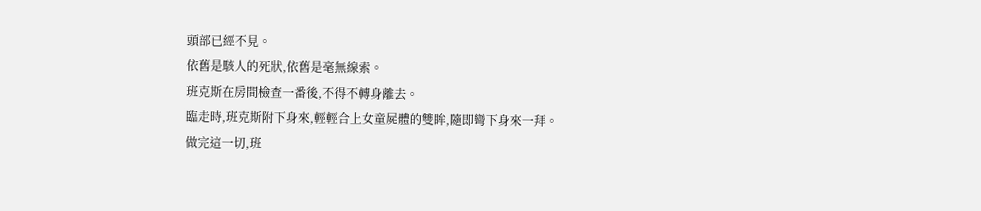頭部已經不見。
依舊是駭人的死狀,依舊是毫無線索。
班克斯在房間檢查一番後,不得不轉身離去。
臨走時,班克斯附下身來,輕輕合上女童屍體的雙眸,隨即彎下身來一拜。
做完這一切,班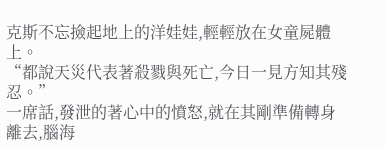克斯不忘撿起地上的洋娃娃,輕輕放在女童屍體上。
“都說天災代表著殺戮與死亡,今日一見方知其殘忍。”
一席話,發泄的著心中的憤怒,就在其剛準備轉身離去,腦海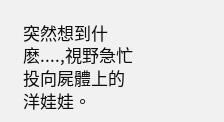突然想到什麽....,視野急忙投向屍體上的洋娃娃。